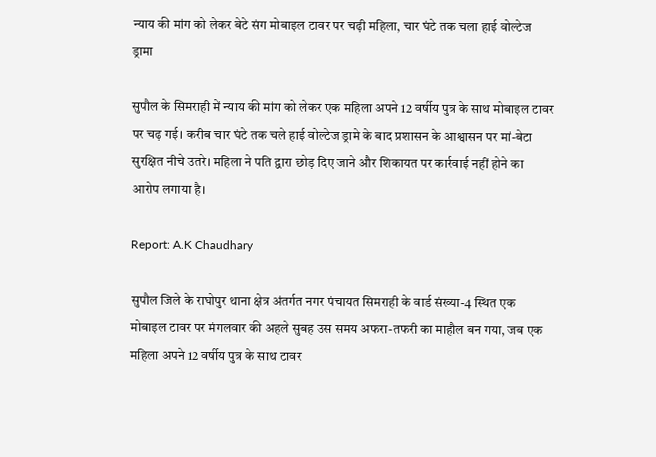न्याय की मांग को लेकर बेटे संग मोबाइल टावर पर चढ़ी महिला, चार घंटे तक चला हाई वोल्टेज ड्रामा

सुपौल के सिमराही में न्याय की मांग को लेकर एक महिला अपने 12 वर्षीय पुत्र के साथ मोबाइल टावर पर चढ़ गई। करीब चार घंटे तक चले हाई वोल्टेज ड्रामे के बाद प्रशासन के आश्वासन पर मां-बेटा सुरक्षित नीचे उतरे। महिला ने पति द्वारा छोड़ दिए जाने और शिकायत पर कार्रवाई नहीं होने का आरोप लगाया है।

Report: A.K Chaudhary

सुपौल जिले के राघोपुर थाना क्षेत्र अंतर्गत नगर पंचायत सिमराही के वार्ड संख्या-4 स्थित एक मोबाइल टावर पर मंगलवार की अहले सुबह उस समय अफरा-तफरी का माहौल बन गया, जब एक महिला अपने 12 वर्षीय पुत्र के साथ टावर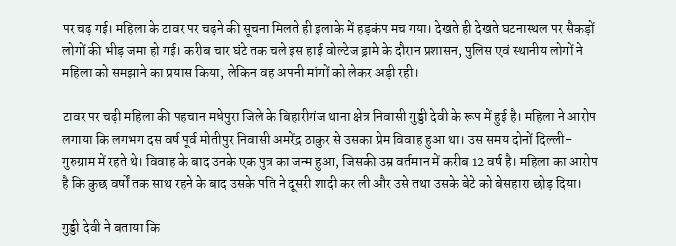पर चढ़ गई। महिला के टावर पर चढ़ने की सूचना मिलते ही इलाके में हड़कंप मच गया। देखते ही देखते घटनास्थल पर सैकड़ों लोगों की भीड़ जमा हो गई। करीब चार घंटे तक चले इस हाई वोल्टेज ड्रामे के दौरान प्रशासन, पुलिस एवं स्थानीय लोगों ने महिला को समझाने का प्रयास किया, लेकिन वह अपनी मांगों को लेकर अड़ी रही।

टावर पर चढ़ी महिला की पहचान मधेपुरा जिले के बिहारीगंज थाना क्षेत्र निवासी गुड्डी देवी के रूप में हुई है। महिला ने आरोप लगाया कि लगभग दस वर्ष पूर्व मोतीपुर निवासी अमरेंद्र ठाकुर से उसका प्रेम विवाह हुआ था। उस समय दोनों दिल्ली-गुरुग्राम में रहते थे। विवाह के बाद उनके एक पुत्र का जन्म हुआ, जिसकी उम्र वर्तमान में करीब 12 वर्ष है। महिला का आरोप है कि कुछ वर्षों तक साथ रहने के बाद उसके पति ने दूसरी शादी कर ली और उसे तथा उसके बेटे को बेसहारा छोड़ दिया।

गुड्डी देवी ने बताया कि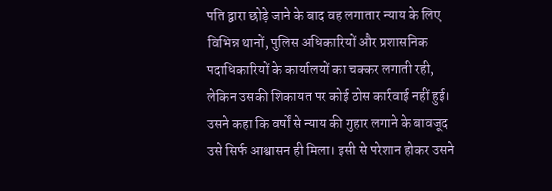पति द्वारा छोड़े जाने के बाद वह लगातार न्याय के लिए विभिन्न थानों, पुलिस अधिकारियों और प्रशासनिक पदाधिकारियों के कार्यालयों का चक्कर लगाती रही, लेकिन उसकी शिकायत पर कोई ठोस कार्रवाई नहीं हुई। उसने कहा कि वर्षों से न्याय की गुहार लगाने के बावजूद उसे सिर्फ आश्वासन ही मिला। इसी से परेशान होकर उसने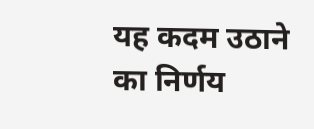यह कदम उठाने का निर्णय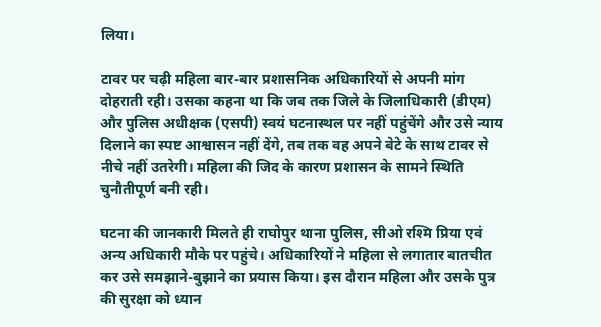लिया।

टावर पर चढ़ी महिला बार-बार प्रशासनिक अधिकारियों से अपनी मांग दोहराती रही। उसका कहना था कि जब तक जिले के जिलाधिकारी (डीएम) और पुलिस अधीक्षक (एसपी) स्वयं घटनास्थल पर नहीं पहुंचेंगे और उसे न्याय दिलाने का स्पष्ट आश्वासन नहीं देंगे, तब तक वह अपने बेटे के साथ टावर से नीचे नहीं उतरेगी। महिला की जिद के कारण प्रशासन के सामने स्थिति चुनौतीपूर्ण बनी रही।

घटना की जानकारी मिलते ही राघोपुर थाना पुलिस, सीओ रश्मि प्रिया एवं अन्य अधिकारी मौके पर पहुंचे। अधिकारियों ने महिला से लगातार बातचीत कर उसे समझाने-बुझाने का प्रयास किया। इस दौरान महिला और उसके पुत्र की सुरक्षा को ध्यान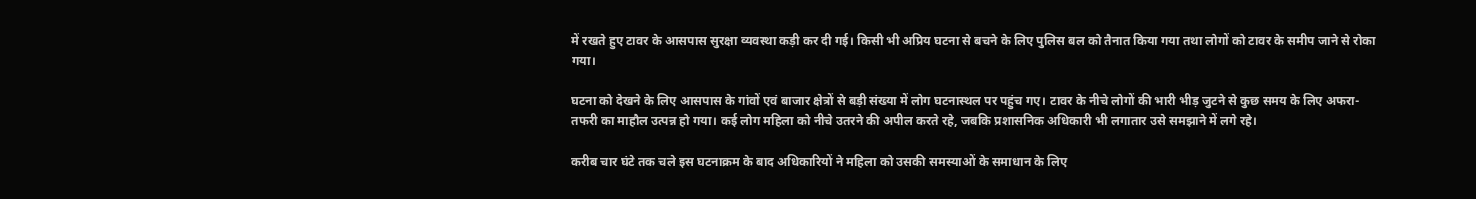में रखते हुए टावर के आसपास सुरक्षा व्यवस्था कड़ी कर दी गई। किसी भी अप्रिय घटना से बचने के लिए पुलिस बल को तैनात किया गया तथा लोगों को टावर के समीप जाने से रोका गया।

घटना को देखने के लिए आसपास के गांवों एवं बाजार क्षेत्रों से बड़ी संख्या में लोग घटनास्थल पर पहुंच गए। टावर के नीचे लोगों की भारी भीड़ जुटने से कुछ समय के लिए अफरा-तफरी का माहौल उत्पन्न हो गया। कई लोग महिला को नीचे उतरने की अपील करते रहे, जबकि प्रशासनिक अधिकारी भी लगातार उसे समझाने में लगे रहे।

करीब चार घंटे तक चले इस घटनाक्रम के बाद अधिकारियों ने महिला को उसकी समस्याओं के समाधान के लिए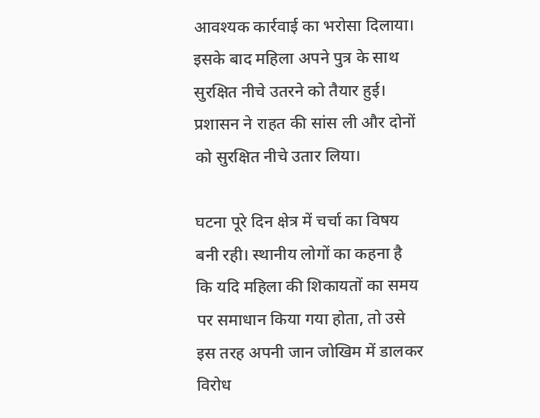आवश्यक कार्रवाई का भरोसा दिलाया। इसके बाद महिला अपने पुत्र के साथ सुरक्षित नीचे उतरने को तैयार हुई। प्रशासन ने राहत की सांस ली और दोनों को सुरक्षित नीचे उतार लिया।

घटना पूरे दिन क्षेत्र में चर्चा का विषय बनी रही। स्थानीय लोगों का कहना है कि यदि महिला की शिकायतों का समय पर समाधान किया गया होता, तो उसे इस तरह अपनी जान जोखिम में डालकर विरोध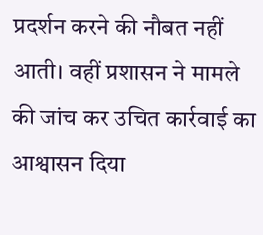प्रदर्शन करने की नौबत नहीं आती। वहीं प्रशासन ने मामले की जांच कर उचित कार्रवाई का आश्वासन दिया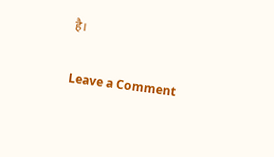है।

Leave a Comment